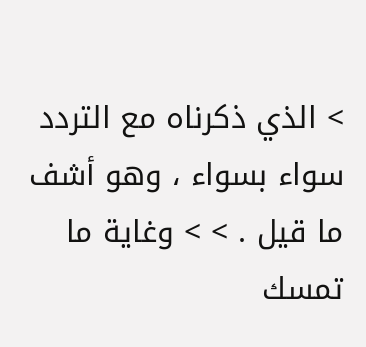> الذي ذكرناه مع التردد سواء بسواء ، وهو أشف ما قيل . > > وغاية ما تمسك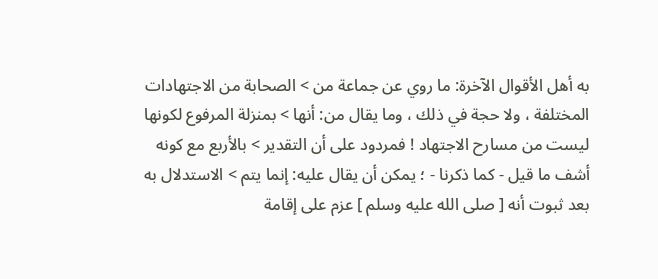به أهل الأقوال الآخرة: ما روي عن جماعة من > الصحابة من الاجتهادات المختلفة ، ولا حجة في ذلك ، وما يقال من: أنها > بمنزلة المرفوع لكونها ليست من مسارح الاجتهاد ! فمردود على أن التقدير > بالأربع مع كونه أشف ما قيل - كما ذكرنا - ؛ يمكن أن يقال عليه: إنما يتم > الاستدلال به بعد ثبوت أنه [ صلى الله عليه وسلم ] عزم على إقامة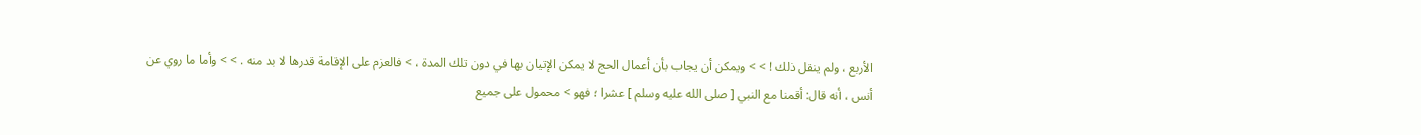الأربع ، ولم ينقل ذلك ! > > ويمكن أن يجاب بأن أعمال الحج لا يمكن الإتيان بها في دون تلك المدة ، > فالعزم على الإقامة قدرها لا بد منه . > > وأما ما روي عن أنس ، أنه قال: أقمنا مع النبي [ صلى الله عليه وسلم ] عشرا ؛ فهو > محمول على جميع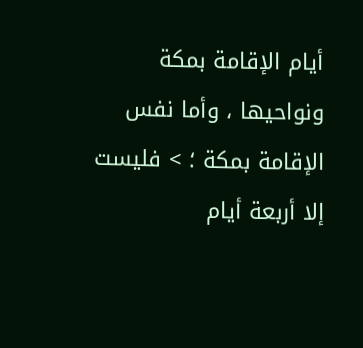أيام الإقامة بمكة ونواحيها ، وأما نفس الإقامة بمكة ؛ > فليست إلا أربعة أيام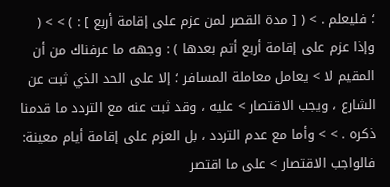؛ فليعلم . > ( [ مدة القصر لمن عزم على إقامة أربع ] : ) > > ( وإذا عزم على إقامة أربع أتم بعدها ) : وجهه ما عرفناك من أن المقيم لا > يعامل معاملة المسافر ؛ إلا على الحد الذي ثبت عن الشارع ، ويجب الاقتصار > عليه ، وقد ثبت عنه مع التردد ما قدمنا ذكره . > > وأما مع عدم التردد ، بل العزم على إقامة أيام معينة: فالواجب الاقتصار > على ما اقتصر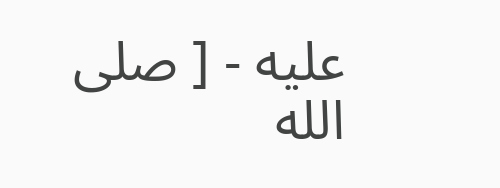عليه - [ صلى الله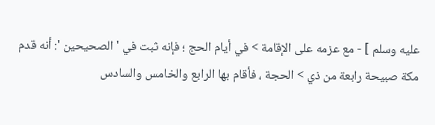عليه وسلم ] - مع عزمه على الإقامة > في أيام الحج ؛ فإنه ثبت في ' الصحيحين ': أنه قدم مكة صبيحة رابعة من ذي > الحجة ، فأقام بها الرابع والخامس والسادس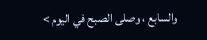والسابع ، وصلى الصبح في اليوم >